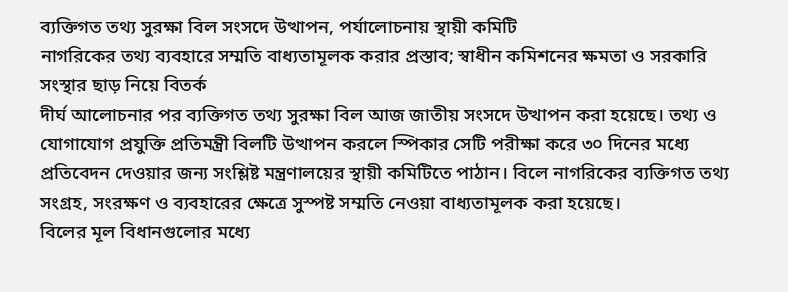ব্যক্তিগত তথ্য সুরক্ষা বিল সংসদে উত্থাপন, পর্যালোচনায় স্থায়ী কমিটি
নাগরিকের তথ্য ব্যবহারে সম্মতি বাধ্যতামূলক করার প্রস্তাব; স্বাধীন কমিশনের ক্ষমতা ও সরকারি সংস্থার ছাড় নিয়ে বিতর্ক
দীর্ঘ আলোচনার পর ব্যক্তিগত তথ্য সুরক্ষা বিল আজ জাতীয় সংসদে উত্থাপন করা হয়েছে। তথ্য ও যোগাযোগ প্রযুক্তি প্রতিমন্ত্রী বিলটি উত্থাপন করলে স্পিকার সেটি পরীক্ষা করে ৩০ দিনের মধ্যে প্রতিবেদন দেওয়ার জন্য সংশ্লিষ্ট মন্ত্রণালয়ের স্থায়ী কমিটিতে পাঠান। বিলে নাগরিকের ব্যক্তিগত তথ্য সংগ্রহ, সংরক্ষণ ও ব্যবহারের ক্ষেত্রে সুস্পষ্ট সম্মতি নেওয়া বাধ্যতামূলক করা হয়েছে।
বিলের মূল বিধানগুলোর মধ্যে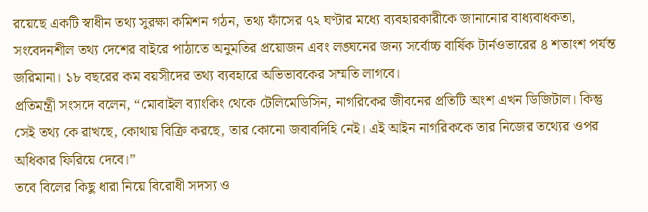রয়েছে একটি স্বাধীন তথ্য সুরক্ষা কমিশন গঠন, তথ্য ফাঁসের ৭২ ঘণ্টার মধ্যে ব্যবহারকারীকে জানানোর বাধ্যবাধকতা, সংবেদনশীল তথ্য দেশের বাইরে পাঠাতে অনুমতির প্রয়োজন এবং লঙ্ঘনের জন্য সর্বোচ্চ বার্ষিক টার্নওভারের ৪ শতাংশ পর্যন্ত জরিমানা। ১৮ বছরের কম বয়সীদের তথ্য ব্যবহারে অভিভাবকের সম্মতি লাগবে।
প্রতিমন্ত্রী সংসদে বলেন, “মোবাইল ব্যাংকিং থেকে টেলিমেডিসিন, নাগরিকের জীবনের প্রতিটি অংশ এখন ডিজিটাল। কিন্তু সেই তথ্য কে রাখছে, কোথায় বিক্রি করছে, তার কোনো জবাবদিহি নেই। এই আইন নাগরিককে তার নিজের তথ্যের ওপর অধিকার ফিরিয়ে দেবে।”
তবে বিলের কিছু ধারা নিয়ে বিরোধী সদস্য ও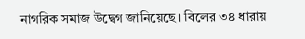নাগরিক সমাজ উদ্বেগ জানিয়েছে। বিলের ৩৪ ধারায়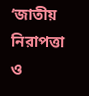‘জাতীয় নিরাপত্তা ও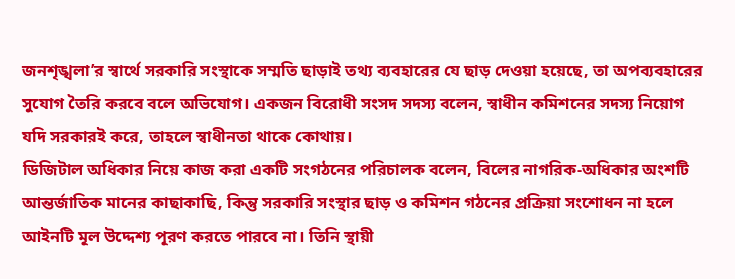জনশৃঙ্খলা’র স্বার্থে সরকারি সংস্থাকে সম্মতি ছাড়াই তথ্য ব্যবহারের যে ছাড় দেওয়া হয়েছে, তা অপব্যবহারের সুযোগ তৈরি করবে বলে অভিযোগ। একজন বিরোধী সংসদ সদস্য বলেন, স্বাধীন কমিশনের সদস্য নিয়োগ যদি সরকারই করে, তাহলে স্বাধীনতা থাকে কোথায়।
ডিজিটাল অধিকার নিয়ে কাজ করা একটি সংগঠনের পরিচালক বলেন, বিলের নাগরিক-অধিকার অংশটি আন্তর্জাতিক মানের কাছাকাছি, কিন্তু সরকারি সংস্থার ছাড় ও কমিশন গঠনের প্রক্রিয়া সংশোধন না হলে আইনটি মূল উদ্দেশ্য পূরণ করতে পারবে না। তিনি স্থায়ী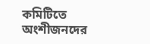কমিটিতে অংশীজনদের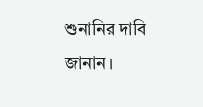শুনানির দাবি জানান।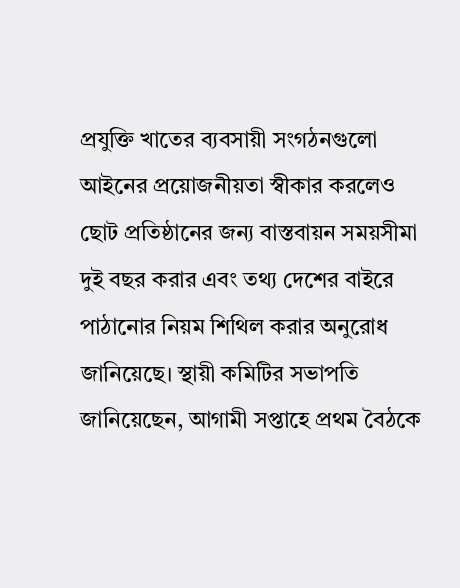প্রযুক্তি খাতের ব্যবসায়ী সংগঠনগুলো আইনের প্রয়োজনীয়তা স্বীকার করলেও ছোট প্রতিষ্ঠানের জন্য বাস্তবায়ন সময়সীমা দুই বছর করার এবং তথ্য দেশের বাইরে পাঠানোর নিয়ম শিথিল করার অনুরোধ জানিয়েছে। স্থায়ী কমিটির সভাপতি জানিয়েছেন, আগামী সপ্তাহে প্রথম বৈঠকে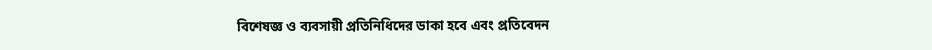বিশেষজ্ঞ ও ব্যবসায়ী প্রতিনিধিদের ডাকা হবে এবং প্রতিবেদন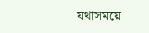যথাসময়ে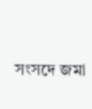সংসদে জমা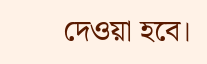দেওয়া হবে।